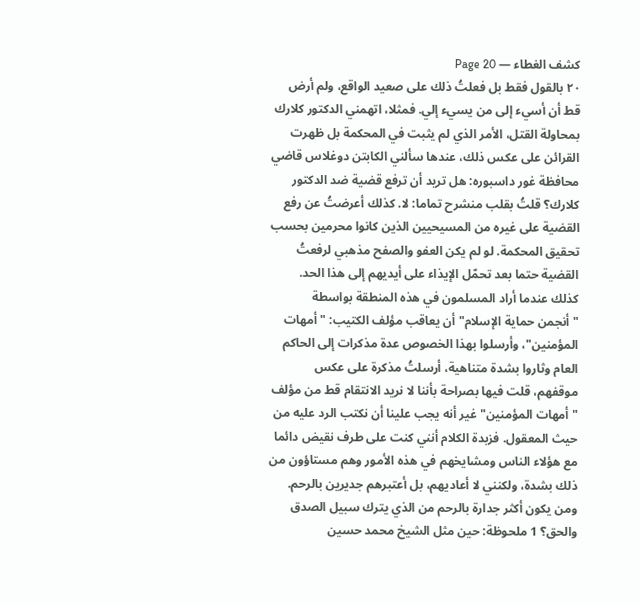كشف الغطاء — Page 20
۲۰ بالقول فقط بل فعلتُ ذلك على صعيد الواقع، ولم أرض قط أن أسيء إلى من يسيء إلي. فمثلا، اتهمني الدكتور كلارك بمحاولة القتل، الأمر الذي لم يثبت في المحكمة بل ظهرت القرائن على عكس ذلك، عندها سألني الكابتن دوغلاس قاضي محافظة غور داسبوره: هل تريد أن ترفع قضية ضد الدكتور كلارك؟ قلتُ بقلب منشرح تماما: لا. كذلك أعرضتُ عن رفع القضية على غيره من المسيحيين الذين كانوا محرمين بحسب تحقيق المحكمة. لو لم يكن العفو والصفح مذهبي لرفعتُ القضية حتما بعد تحمّل الإيذاء على أيديهم إلى هذا الحد. كذلك عندما أراد المسلمون في هذه المنطقة بواسطة "أنجمن حماية الإسلام" أن يعاقب مؤلف الكتيب: "أمهات المؤمنين"، وأرسلوا بهذا الخصوص عدة مذكرات إلى الحاكم العام وثاروا بشدة متناهية، أرسلتُ مذكرة على عكس موقفهم، قلت فيها بصراحة بأننا لا نريد الانتقام قط من مؤلف "أمهات المؤمنين" غير أنه يجب علينا أن نكتب الرد عليه من حيث المعقول. فزبدة الكلام أنني كنت على طرف نقيض دائما مع هؤلاء الناس ومشايخهم في هذه الأمور وهم مستاؤون من ذلك بشدة، ولكنني لا أعاديهم، بل أعتبرهم جديرين بالرحم. ومن يكون أكثر جدارة بالرحم من الذي يترك سبيل الصدق والحق؟ 1 ملحوظة: حين مثل الشيخ محمد حسين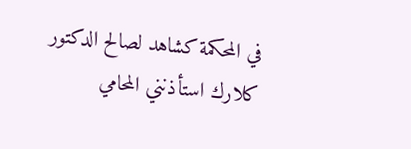في المحكمة كشاهد لصالح الدكتور كلارك استأذنني المحامي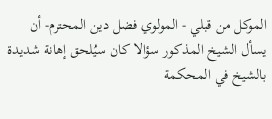الموكل من قبلي - المولوي فضل دين المحترم- أن يسأل الشيخ المذكور سؤالا كان سيُلحق إهانة شديدة بالشيخ في المحكمة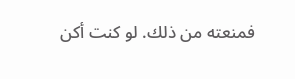فمنعته من ذلك. لو كنت أكن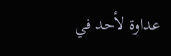عداوة لأحد في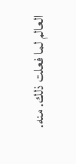العالم لما فعلت ذلك. منه.